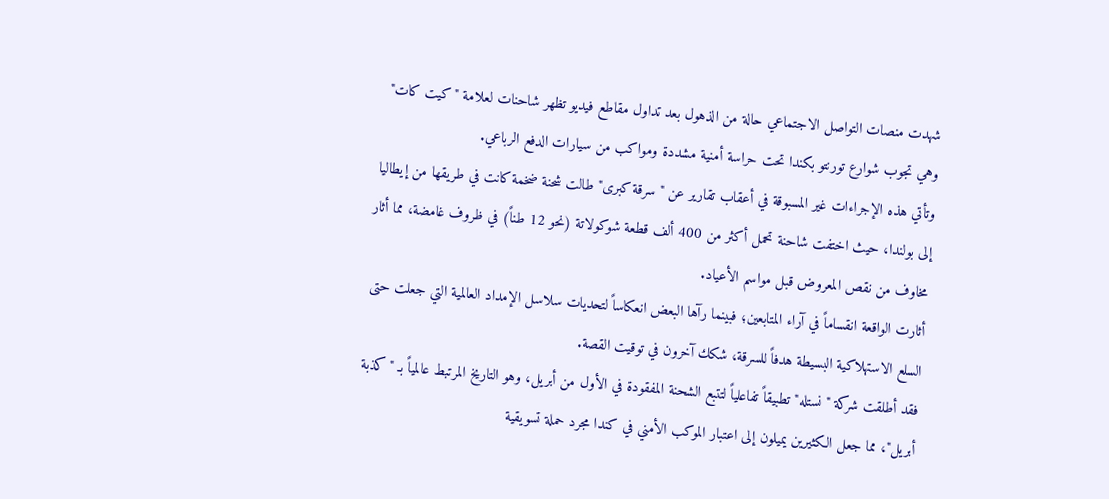شهدت منصات التواصل الاجتماعي حالة من الذهول بعد تداول مقاطع فيديو تظهر شاحنات لعلامة "كيت كات" وهي تجوب شوارع تورنتو بكندا تحت حراسة أمنية مشددة ومواكب من سيارات الدفع الرباعي.
وتأتي هذه الإجراءات غير المسبوقة في أعقاب تقارير عن "سرقة كبرى" طالت شحنة ضخمة كانت في طريقها من إيطاليا إلى بولندا، حيث اختفت شاحنة تحمل أكثر من 400 ألف قطعة شوكولاتة (نحو 12 طناً) في ظروف غامضة، مما أثار مخاوف من نقص المعروض قبل مواسم الأعياد.
أثارت الواقعة انقساماً في آراء المتابعين؛ فبينما رآها البعض انعكاساً لتحديات سلاسل الإمداد العالمية التي جعلت حتى السلع الاستهلاكية البسيطة هدفاً للسرقة، شكك آخرون في توقيت القصة.
فقد أطلقت شركة "نستله" تطبيقاً تفاعلياً لتتبع الشحنة المفقودة في الأول من أبريل، وهو التاريخ المرتبط عالمياً بـ "كذبة أبريل"، مما جعل الكثيرين يميلون إلى اعتبار الموكب الأمني في كندا مجرد حملة تسويقية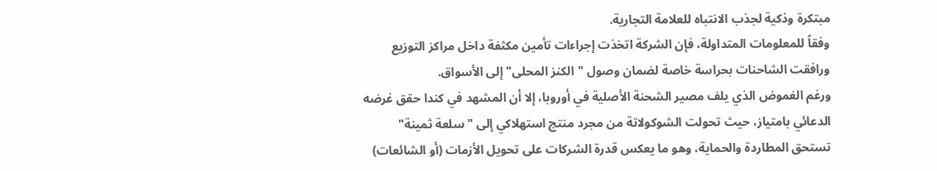مبتكرة وذكية لجذب الانتباه للعلامة التجارية.
وفقاً للمعلومات المتداولة، فإن الشركة اتخذت إجراءات تأمين مكثفة داخل مراكز التوزيع ورافقت الشاحنات بحراسة خاصة لضمان وصول "الكنز المحلى" إلى الأسواق.
ورغم الغموض الذي يلف مصير الشحنة الأصلية في أوروبا، إلا أن المشهد في كندا حقق غرضه الدعائي بامتياز، حيث تحولت الشوكولاتة من مجرد منتج استهلاكي إلى "سلعة ثمينة" تستحق المطاردة والحماية، وهو ما يعكس قدرة الشركات على تحويل الأزمات (أو الشائعات)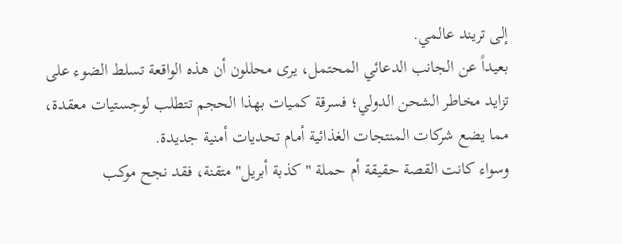إلى تريند عالمي.
بعيداً عن الجانب الدعائي المحتمل، يرى محللون أن هذه الواقعة تسلط الضوء على تزايد مخاطر الشحن الدولي؛ فسرقة كميات بهذا الحجم تتطلب لوجستيات معقدة، مما يضع شركات المنتجات الغذائية أمام تحديات أمنية جديدة.
وسواء كانت القصة حقيقة أم حملة "كذبة أبريل" متقنة، فقد نجح موكب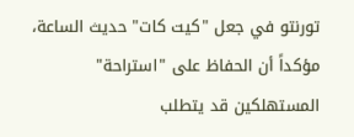تورنتو في جعل "كيت كات" حديث الساعة، مؤكداً أن الحفاظ على "استراحة" المستهلكين قد يتطلب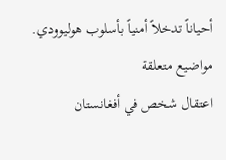أحياناً تدخلاً أمنياً بأسلوب هوليوودي.
مواضيع متعلقة
اعتقال شخص في أفغانستان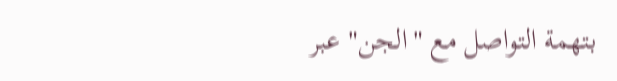بتهمة التواصل مع "الجن" عبر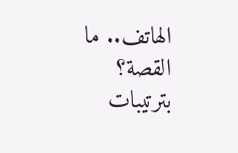الهاتف.. ما القصة؟
بترتيبات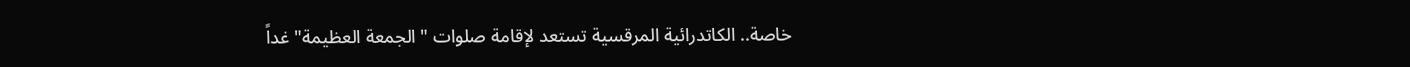خاصة.. الكاتدرائية المرقسية تستعد لإقامة صلوات "الجمعة العظيمة" غداً